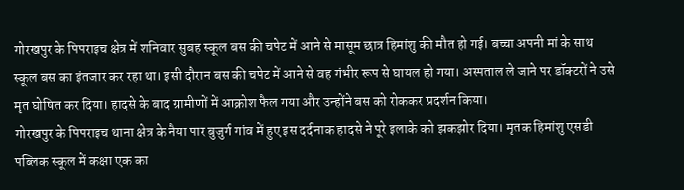गोरखपुर के पिपराइच क्षेत्र में शनिवार सुबह स्कूल बस की चपेट में आने से मासूम छात्र हिमांशु की मौत हो गई। बच्चा अपनी मां के साथ स्कूल बस का इंतजार कर रहा था। इसी दौरान बस की चपेट में आने से वह गंभीर रूप से घायल हो गया। अस्पताल ले जाने पर डॉक्टरों ने उसे मृत घोषित कर दिया। हादसे के बाद ग्रामीणों में आक्रोश फैल गया और उन्होंने बस को रोककर प्रदर्शन किया।
गोरखपुर के पिपराइच थाना क्षेत्र के नैया पार बुजुर्ग गांव में हुए इस दर्दनाक हादसे ने पूरे इलाके को झकझोर दिया। मृतक हिमांशु एसडी पब्लिक स्कूल में कक्षा एक का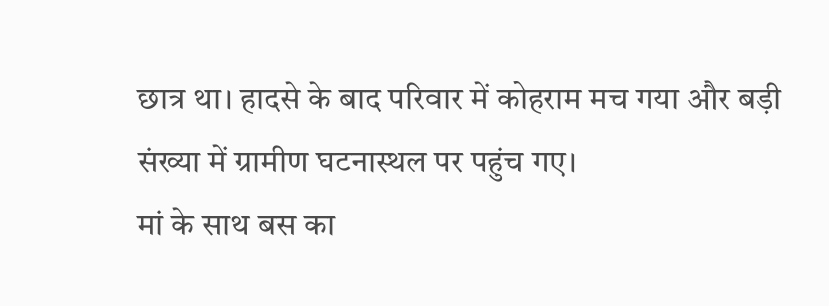छात्र था। हादसे के बाद परिवार में कोहराम मच गया और बड़ी संख्या में ग्रामीण घटनास्थल पर पहुंच गए।
मां के साथ बस का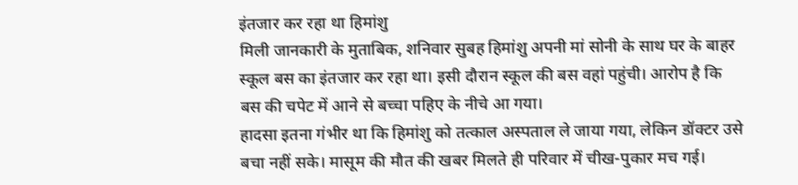इंतजार कर रहा था हिमांशु
मिली जानकारी के मुताबिक, शनिवार सुबह हिमांशु अपनी मां सोनी के साथ घर के बाहर स्कूल बस का इंतजार कर रहा था। इसी दौरान स्कूल की बस वहां पहुंची। आरोप है कि बस की चपेट में आने से बच्चा पहिए के नीचे आ गया।
हादसा इतना गंभीर था कि हिमांशु को तत्काल अस्पताल ले जाया गया, लेकिन डॉक्टर उसे बचा नहीं सके। मासूम की मौत की खबर मिलते ही परिवार में चीख-पुकार मच गई।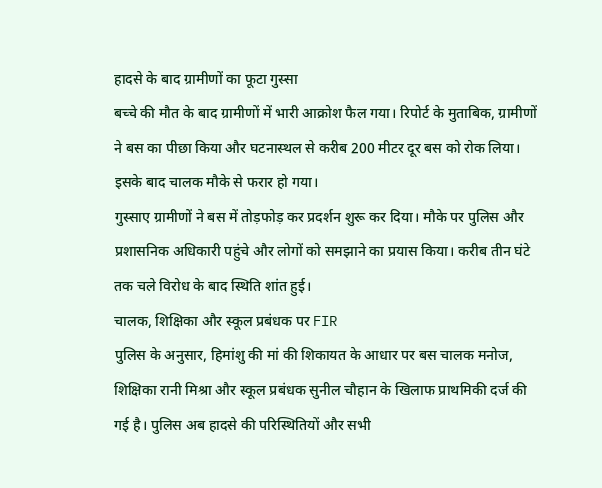हादसे के बाद ग्रामीणों का फूटा गुस्सा
बच्चे की मौत के बाद ग्रामीणों में भारी आक्रोश फैल गया। रिपोर्ट के मुताबिक, ग्रामीणों ने बस का पीछा किया और घटनास्थल से करीब 200 मीटर दूर बस को रोक लिया। इसके बाद चालक मौके से फरार हो गया।
गुस्साए ग्रामीणों ने बस में तोड़फोड़ कर प्रदर्शन शुरू कर दिया। मौके पर पुलिस और प्रशासनिक अधिकारी पहुंचे और लोगों को समझाने का प्रयास किया। करीब तीन घंटे तक चले विरोध के बाद स्थिति शांत हुई।
चालक, शिक्षिका और स्कूल प्रबंधक पर FIR
पुलिस के अनुसार, हिमांशु की मां की शिकायत के आधार पर बस चालक मनोज, शिक्षिका रानी मिश्रा और स्कूल प्रबंधक सुनील चौहान के खिलाफ प्राथमिकी दर्ज की गई है। पुलिस अब हादसे की परिस्थितियों और सभी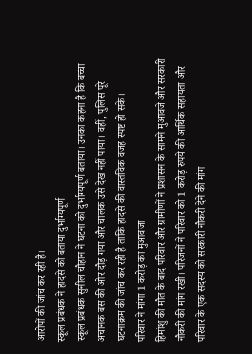आरोपों की जांच कर रही है।
स्कूल प्रबंधक ने हादसे को बताया दुर्भाग्यपूर्ण
स्कूल प्रबंधक सुनील चौहान ने घटना को दुर्भाग्यपूर्ण बताया। उनका कहना है कि बच्चा अचानक बस की ओर दौड़ गया और चालक उसे देख नहीं पाया। वहीं, पुलिस पूरे घटनाक्रम की जांच कर रही है ताकि हादसे की वास्तविक वजह स्पष्ट हो सके।
परिवार ने मांगा 1 करोड़ का मुआवजा
हिमांशु की मौत के बाद परिवार और ग्रामीणों ने प्रशासन के सामने मुआवजे और सरकारी नौकरी की मांग रखी। परिजनों ने परिवार को 1 करोड़ रुपये की आर्थिक सहायता और परिवार के एक सदस्य को सरकारी नौकरी देने की मांग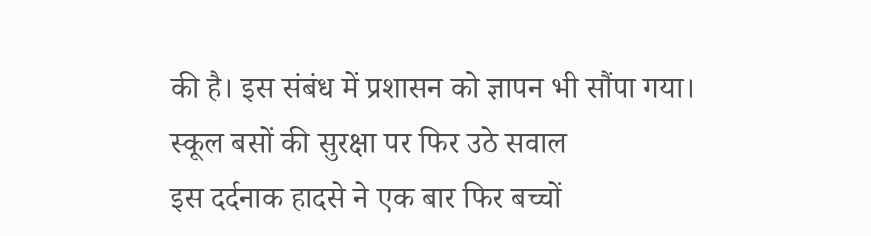की है। इस संबंध में प्रशासन को ज्ञापन भी सौंपा गया।
स्कूल बसों की सुरक्षा पर फिर उठे सवाल
इस दर्दनाक हादसे ने एक बार फिर बच्चों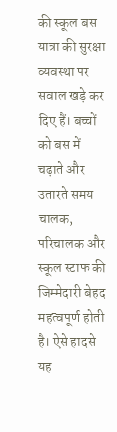की स्कूल बस यात्रा की सुरक्षा व्यवस्था पर सवाल खड़े कर दिए हैं। बच्चों को बस में चढ़ाते और उतारते समय चालक, परिचालक और स्कूल स्टाफ की जिम्मेदारी बेहद महत्वपूर्ण होती है। ऐसे हादसे यह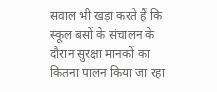सवाल भी खड़ा करते हैं कि स्कूल बसों के संचालन के दौरान सुरक्षा मानकों का कितना पालन किया जा रहा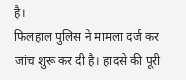है।
फिलहाल पुलिस ने मामला दर्ज कर जांच शुरू कर दी है। हादसे की पूरी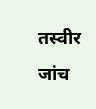तस्वीर जांच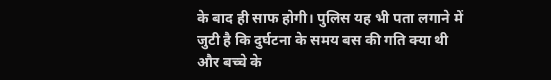के बाद ही साफ होगी। पुलिस यह भी पता लगाने में जुटी है कि दुर्घटना के समय बस की गति क्या थी और बच्चे के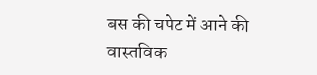बस की चपेट में आने की वास्तविक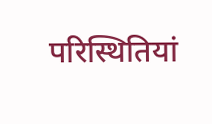परिस्थितियां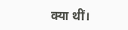क्या थीं।